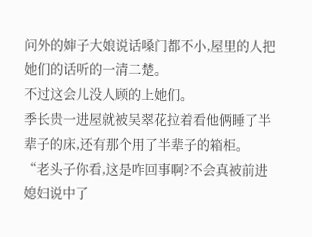问外的婶子大娘说话嗓门都不小,屋里的人把她们的话听的一清二楚。
不过这会儿没人顾的上她们。
季长贵一进屋就被吴翠花拉着看他俩睡了半辈子的床,还有那个用了半辈子的箱柜。
“老头子你看,这是咋回事啊?不会真被前进媳妇说中了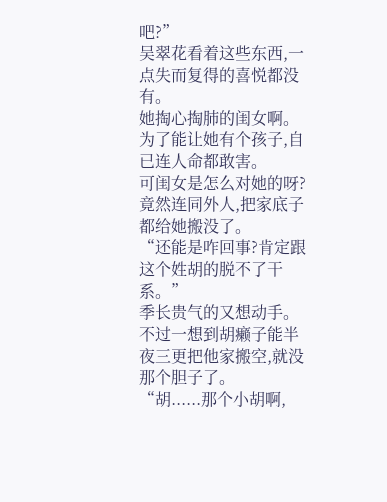吧?”
吴翠花看着这些东西,一点失而复得的喜悦都没有。
她掏心掏肺的闺女啊。
为了能让她有个孩子,自已连人命都敢害。
可闺女是怎么对她的呀?
竟然连同外人,把家底子都给她搬没了。
“还能是咋回事?肯定跟这个姓胡的脱不了干系。”
季长贵气的又想动手。
不过一想到胡癞子能半夜三更把他家搬空,就没那个胆子了。
“胡......那个小胡啊,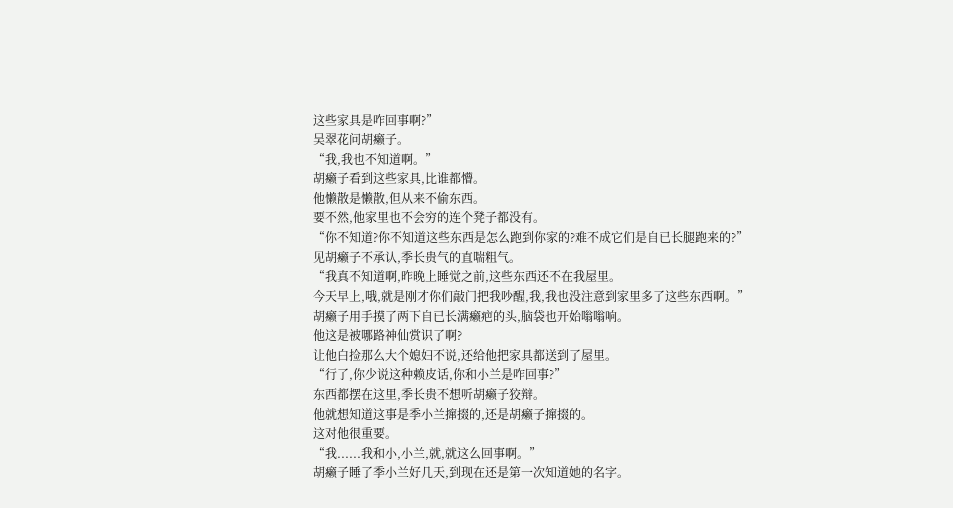这些家具是咋回事啊?”
吴翠花问胡癞子。
“我,我也不知道啊。”
胡癞子看到这些家具,比谁都懵。
他懒散是懒散,但从来不偷东西。
要不然,他家里也不会穷的连个凳子都没有。
“你不知道?你不知道这些东西是怎么跑到你家的?难不成它们是自已长腿跑来的?”
见胡癞子不承认,季长贵气的直喘粗气。
“我真不知道啊,昨晚上睡觉之前,这些东西还不在我屋里。
今天早上,哦,就是刚才你们敲门把我吵醒,我,我也没注意到家里多了这些东西啊。”
胡癞子用手摸了两下自已长满癞疤的头,脑袋也开始嗡嗡响。
他这是被哪路神仙赏识了啊?
让他白捡那么大个媳妇不说,还给他把家具都送到了屋里。
“行了,你少说这种赖皮话,你和小兰是咋回事?”
东西都摆在这里,季长贵不想听胡癞子狡辩。
他就想知道这事是季小兰撺掇的,还是胡癞子撺掇的。
这对他很重要。
“我......我和小,小兰,就,就这么回事啊。”
胡癞子睡了季小兰好几天,到现在还是第一次知道她的名字。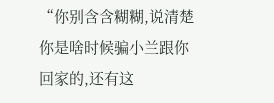“你别含含糊糊,说清楚你是啥时候骗小兰跟你回家的,还有这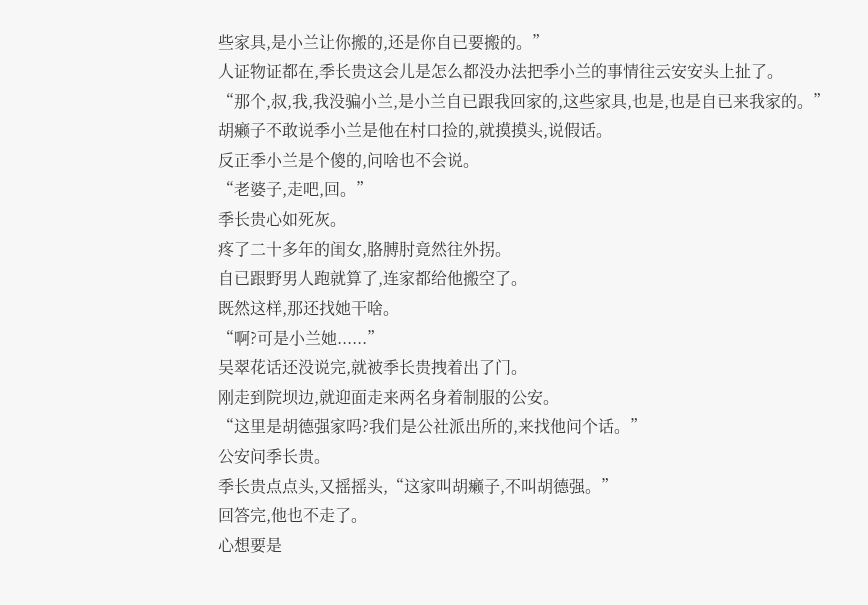些家具,是小兰让你搬的,还是你自已要搬的。”
人证物证都在,季长贵这会儿是怎么都没办法把季小兰的事情往云安安头上扯了。
“那个,叔,我,我没骗小兰,是小兰自已跟我回家的,这些家具,也是,也是自已来我家的。”
胡癞子不敢说季小兰是他在村口捡的,就摸摸头,说假话。
反正季小兰是个傻的,问啥也不会说。
“老婆子,走吧,回。”
季长贵心如死灰。
疼了二十多年的闺女,胳膊肘竟然往外拐。
自已跟野男人跑就算了,连家都给他搬空了。
既然这样,那还找她干啥。
“啊?可是小兰她......”
吴翠花话还没说完,就被季长贵拽着出了门。
刚走到院坝边,就迎面走来两名身着制服的公安。
“这里是胡德强家吗?我们是公社派出所的,来找他问个话。”
公安问季长贵。
季长贵点点头,又摇摇头,“这家叫胡癞子,不叫胡德强。”
回答完,他也不走了。
心想要是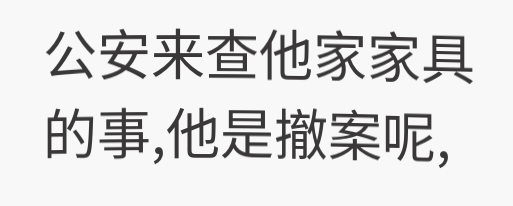公安来查他家家具的事,他是撤案呢,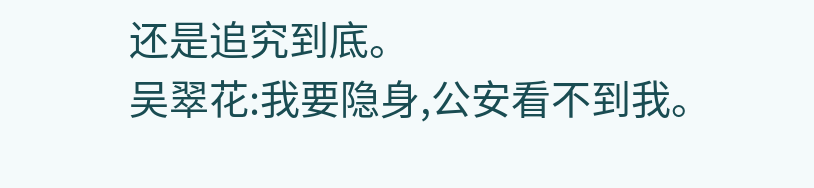还是追究到底。
吴翠花:我要隐身,公安看不到我。